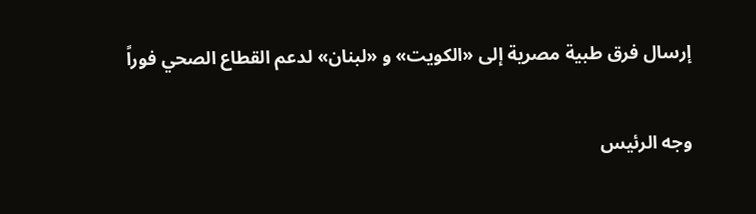إرسال فرق طبية مصرية إلى «الكويت» و «لبنان» لدعم القطاع الصحي فوراً

وجه الرئيس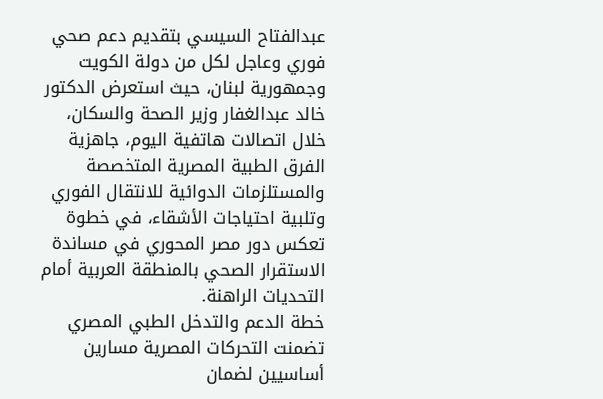عبدالفتاح السيسي بتقديم دعم صحي فوري وعاجل لكل من دولة الكويت وجمهورية لبنان، حيث استعرض الدكتور خالد عبدالغفار وزير الصحة والسكان، خلال اتصالات هاتفية اليوم، جاهزية الفرق الطبية المصرية المتخصصة والمستلزمات الدوائية للانتقال الفوري وتلبية احتياجات الأشقاء، في خطوة تعكس دور مصر المحوري في مساندة الاستقرار الصحي بالمنطقة العربية أمام التحديات الراهنة.
خطة الدعم والتدخل الطبي المصري
تضمنت التحركات المصرية مسارين أساسيين لضمان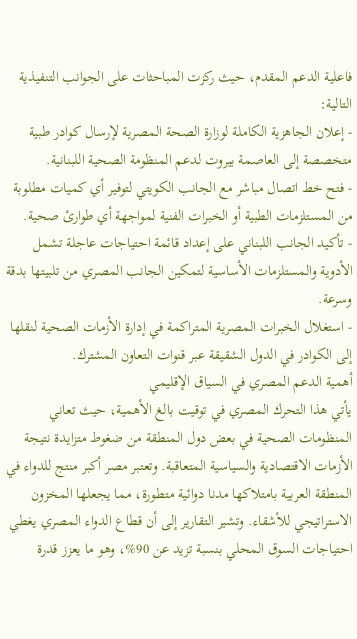فاعلية الدعم المقدم، حيث ركزت المباحثات على الجوانب التنفيذية التالية:
- إعلان الجاهزية الكاملة لوزارة الصحة المصرية لإرسال كوادر طبية متخصصة إلى العاصمة بيروت لدعم المنظومة الصحية اللبنانية.
- فتح خط اتصال مباشر مع الجانب الكويتي لتوفير أي كميات مطلوبة من المستلزمات الطبية أو الخبرات الفنية لمواجهة أي طوارئ صحية.
- تأكيد الجانب اللبناني على إعداد قائمة احتياجات عاجلة تشمل الأدوية والمستلزمات الأساسية لتمكين الجانب المصري من تلبيتها بدقة وسرعة.
- استغلال الخبرات المصرية المتراكمة في إدارة الأزمات الصحية لنقلها إلى الكوادر في الدول الشقيقة عبر قنوات التعاون المشترك.
أهمية الدعم المصري في السياق الإقليمي
يأتي هذا التحرك المصري في توقيت بالغ الأهمية، حيث تعاني المنظومات الصحية في بعض دول المنطقة من ضغوط متزايدة نتيجة الأزمات الاقتصادية والسياسية المتعاقبة. وتعتبر مصر أكبر منتج للدواء في المنطقة العربية بامتلاكها مدنا دوائية متطورة، مما يجعلها المخزون الاستراتيجي للأشقاء. وتشير التقارير إلى أن قطاع الدواء المصري يغطي احتياجات السوق المحلي بنسبة تزيد عن 90%، وهو ما يعزز قدرة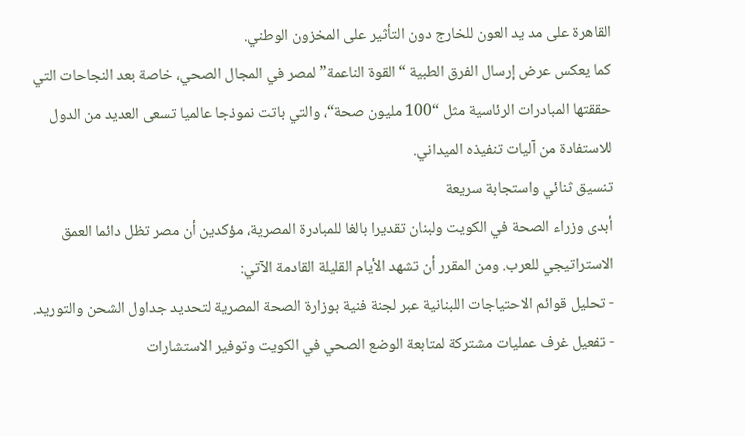القاهرة على مد يد العون للخارج دون التأثير على المخزون الوطني.
كما يعكس عرض إرسال الفرق الطبية “القوة الناعمة” لمصر في المجال الصحي، خاصة بعد النجاحات التي حققتها المبادرات الرئاسية مثل “100 مليون صحة“، والتي باتت نموذجا عالميا تسعى العديد من الدول للاستفادة من آليات تنفيذه الميداني.
تنسيق ثنائي واستجابة سريعة
أبدى وزراء الصحة في الكويت ولبنان تقديرا بالغا للمبادرة المصرية، مؤكدين أن مصر تظل دائما العمق الاستراتيجي للعرب. ومن المقرر أن تشهد الأيام القليلة القادمة الآتي:
- تحليل قوائم الاحتياجات اللبنانية عبر لجنة فنية بوزارة الصحة المصرية لتحديد جداول الشحن والتوريد.
- تفعيل غرف عمليات مشتركة لمتابعة الوضع الصحي في الكويت وتوفير الاستشارات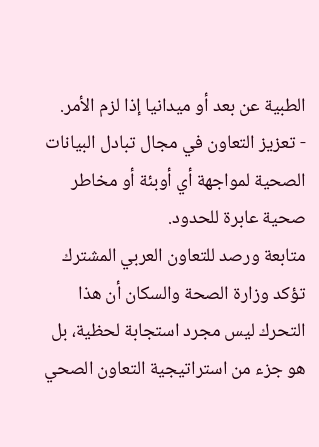الطبية عن بعد أو ميدانيا إذا لزم الأمر.
- تعزيز التعاون في مجال تبادل البيانات الصحية لمواجهة أي أوبئة أو مخاطر صحية عابرة للحدود.
متابعة ورصد للتعاون العربي المشترك
تؤكد وزارة الصحة والسكان أن هذا التحرك ليس مجرد استجابة لحظية، بل هو جزء من استراتيجية التعاون الصحي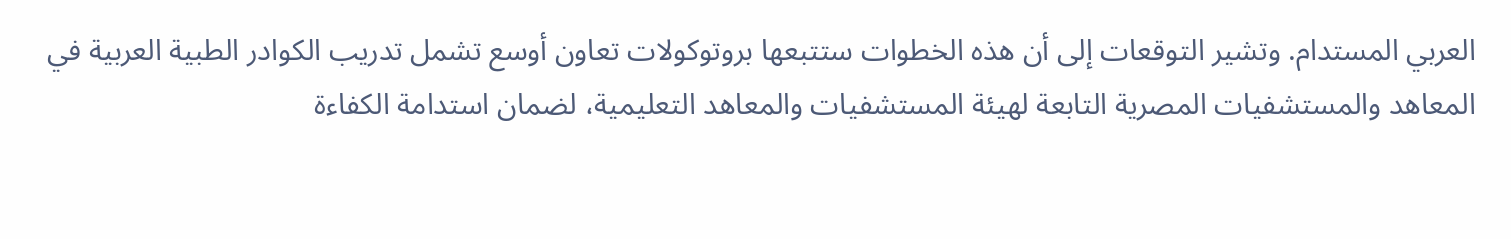العربي المستدام. وتشير التوقعات إلى أن هذه الخطوات ستتبعها بروتوكولات تعاون أوسع تشمل تدريب الكوادر الطبية العربية في المعاهد والمستشفيات المصرية التابعة لهيئة المستشفيات والمعاهد التعليمية، لضمان استدامة الكفاءة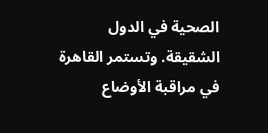الصحية في الدول الشقيقة. وتستمر القاهرة في مراقبة الأوضاع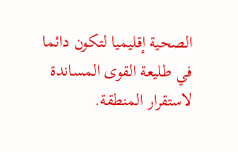الصحية إقليميا لتكون دائما في طليعة القوى المساندة لاستقرار المنطقة.